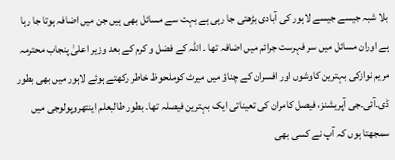بلا شبہ جیسے جیسے لاہور کی آبادی بڑھتی جا رہی ہے بہت سے مسائل بھی ہیں جن میں اضافہ ہوتا جا رہا ہے اوران مسائل میں سر فہرست جرائم میں اضافہ تھا ۔ اللہ کے فضل و کرم کے بعد وزیر اعلیٰ پنجاب محترمہ مریم نوازکی بہترین کاوشوں اور افسران کے چناؤ میں میرٹ کوملحوظ خاطر رکھتے ہوئے لاہور میں بھی بطور ڈی۔آئی۔جی آپریشنز، فیصل کامران کی تعیناتی ایک بہترین فیصلہ تھا۔ بطور طالبعلم اینتھروپولوجی میں سمجھتا ہوں کہ آپ نے کسی بھی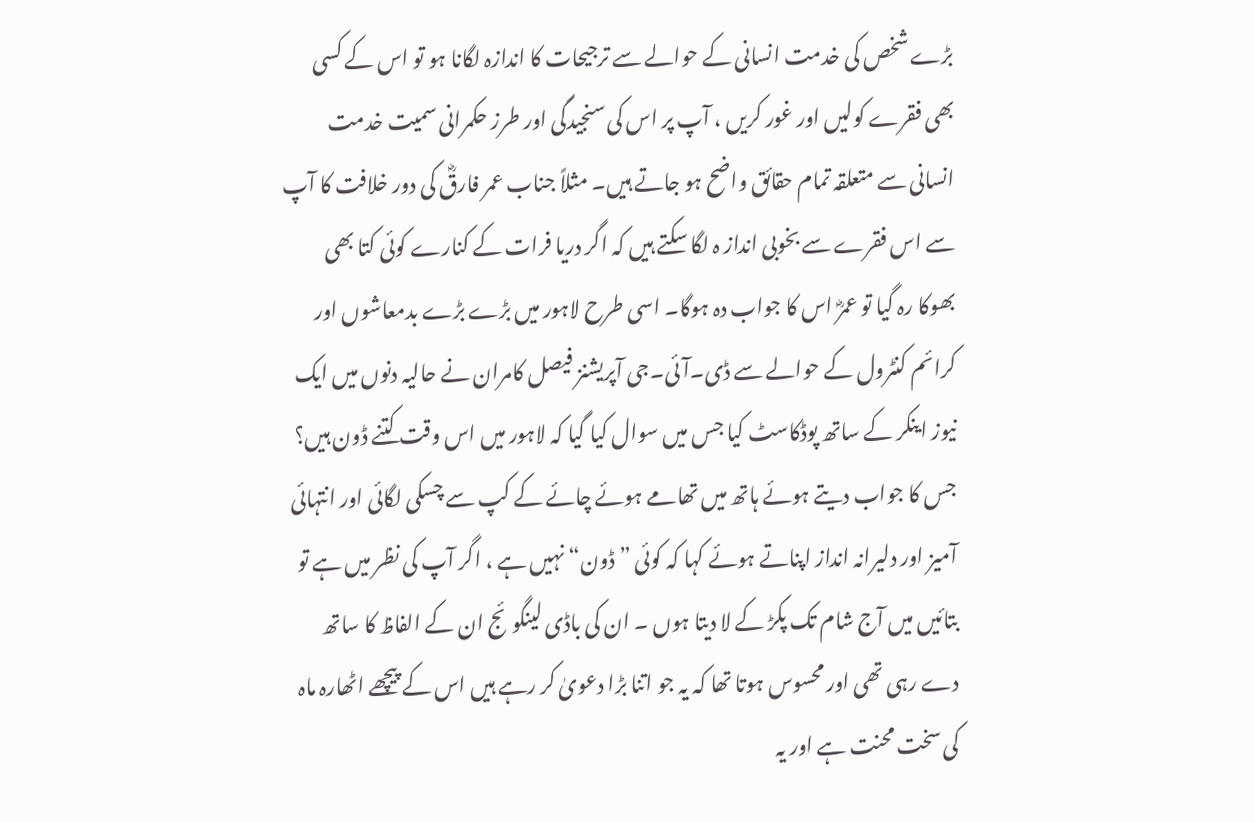بڑے شخص کی خدمت انسانی کے حوالے سے ترجیحات کا اندازہ لگانا ہو تو اس کے کسی بھی فقرے کولیں اور غور کریں ، آپ پر اس کی سنجیدگی اور طرز حکمرانی سمیت خدمت انسانی سے متعلقہ تمام حقائق واضح ہو جاتے ہیں۔ مثلاً جناب عمر فارقؓ کی دور خلافت کا آپ سے اس فقرے سے بخوبی انداز ہ لگا سکتے ہیں کہ اگر دریا فرات کے کنارے کوئی کتا بھی بھوکا رہ گیا تو عمرؓ اس کا جواب دہ ہوگا۔ اسی طرح لاہور میں بڑے بڑے بدمعاشوں اور کرائم کنٹرول کے حوالے سے ڈی۔آئی۔جی آپریشنز فیصل کامران نے حالیہ دنوں میں ایک نیوز اینکر کے ساتھ پوڈکاسٹ کیا جس میں سوال کیا گیا کہ لاہور میں اس وقت کتنے ڈون ہیں؟ جس کا جواب دیتے ہوئے ہاتھ میں تھامے ہوئے چائے کے کپ سے چسکی لگائی اور انتہائی آمیز اور دلیرانہ انداز اپناتے ہوئے کہا کہ کوئی ”ڈون“ نہیں ہے ، اگر آپ کی نظر میں ہے تو بتائیں میں آج شام تک پکڑ کے لا دیتا ہوں ۔ ان کی باڈی لینگوئج ان کے الفاظ کا ساتھ دے رہی تھی اور محسوس ہوتا تھا کہ یہ جو اتنا بڑا دعویٰ کر رہے ہیں اس کے پیچھے اٹھارہ ماہ کی سخت محنت ہے اور یہ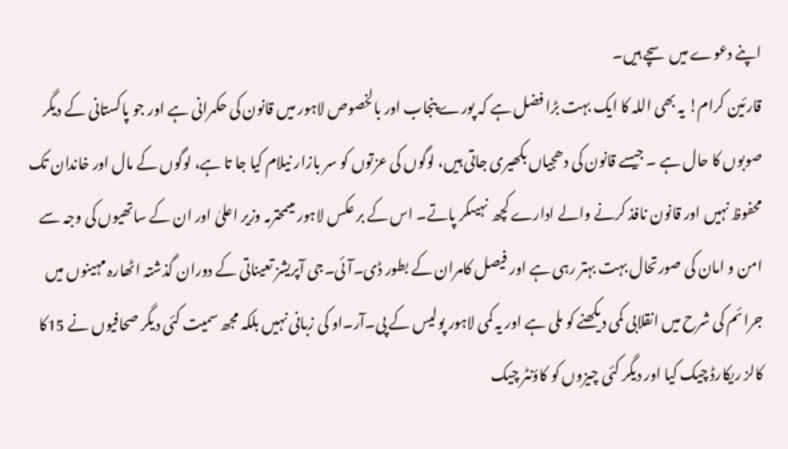اپنے دعوے میں سچے ہیں۔
قارئین کرام! یہ بھی اللہ کا ایک بہت بڑا فضل ہے کہ پورے پنجاب اور بالخصوص لاہور میں قانون کی حکمرانی ہے اور جو پاکستانی کے دیگر صوبوں کا حال ہے ۔ جیسے قانون کی دھجیاں بکھیری جاتی ہیں، لوگوں کی عزتوں کو سر بازار نیلام کیا جا تا ہے، لوگوں کے مال اور خاندان تک محفوظ نہیں اور قانون نافذ کرنے والے ادارے کچھ نہیںکر پاتے۔ اس کے بر عکس لاہور میںمحترمہ وزیر اعلیٰ اور ان کے ساتھیوں کی وجہ سے امن و امان کی صورتحال بہت بہتر رہی ہے اور فیصل کامران کے بطور ڈی۔آئی۔جی آپریشز تعیناتی کے دوران گذشتہ اٹھارہ مہینوں میں جرائم کی شرح میں انقلابی کمی دیکھنے کو ملی ہے اور یہ کمی لاہور پولیس کے پی۔آر۔او کی زبانی نہیں بلکہ مجھ سمیت کئی دیگر صحافیوں نے 15کا کالز ریکارڈ چیک کیا اور دیگر کئی چیزوں کو کاؤنٹر چیک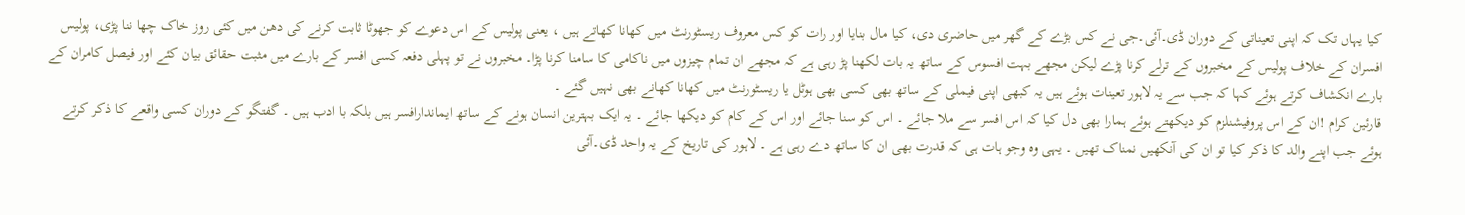کیا یہاں تک کہ اپنی تعیناتی کے دوران ڈی۔آئی۔جی نے کس بڑے کے گھر میں حاضری دی، کیا مال بنایا اور رات کو کس معروف ریسٹورنٹ میں کھانا کھاتے ہیں ، یعنی پولیس کے اس دعوے کو جھوٹا ثابت کرنے کی دھن میں کئی روز خاک چھا ننا پڑی، پولیس افسران کے خلاف پولیس کے مخبروں کے ترلے کرنا پڑے لیکن مجھے بہت افسوس کے ساتھ یہ بات لکھنا پڑ رہی ہے کہ مجھے ان تمام چیزوں میں ناکامی کا سامنا کرنا پڑا۔ مخبروں نے تو پہلی دفعہ کسی افسر کے بارے میں مثبت حقائق بیان کئے اور فیصل کامران کے بارے انکشاف کرتے ہوئے کہا کہ جب سے یہ لاہور تعینات ہوئے ہیں یہ کبھی اپنی فیملی کے ساتھ بھی کسی بھی ہوٹل یا ریسٹورنٹ میں کھانا کھانے بھی نہیں گئے ۔
قارئین کرام !ان کے اس پروفیشنلزم کو دیکھتے ہوئے ہمارا بھی دل کیا کہ اس افسر سے ملا جائے ۔ اس کو سنا جائے اور اس کے کام کو دیکھا جائے ۔ یہ ایک بہترین انسان ہونے کے ساتھ ایماندارافسر ہیں بلکہ با ادب ہیں ۔ گفتگو کے دوران کسی واقعے کا ذکر کرتے ہوئے جب اپنے والد کا ذکر کیا تو ان کی آنکھیں نمناک تھیں ۔ یہی وہ وجو ہات ہی کہ قدرت بھی ان کا ساتھ دے رہی ہے ۔ لاہور کی تاریخ کے یہ واحد ڈی۔آئی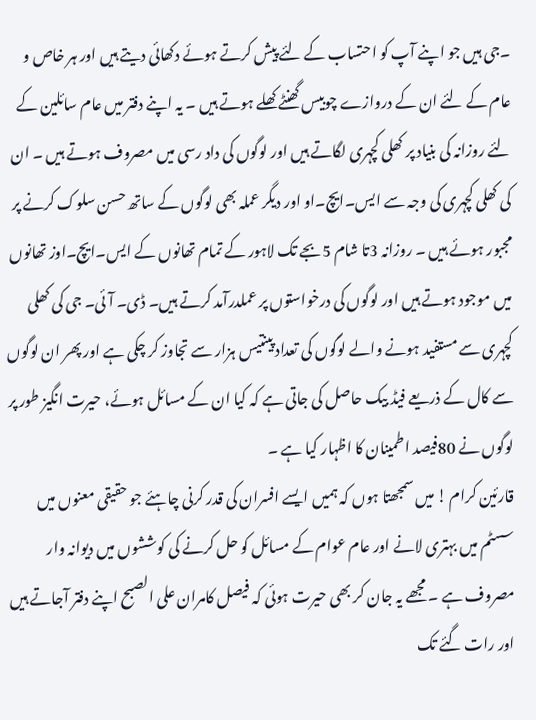۔جی ہیں جو اپنے آپ کو احتساب کے لئے پیش کرتے ہوئے دکھائی دیتے ہیں اور ہر خاص و عام کے لئے ان کے دروازے چوبیس گھنٹے کھلے ہوتے ہیں ۔ یہ اپنے دفتر میں عام سائلین کے لئے روزانہ کی بنیاد پر کھلی کچہری لگاتے ہیں اور لوگوں کی داد رسی میں مصروف ہوتے ہیں ۔ ان کی کھلی کچہری کی وجہ سے ایس۔ایچ۔او اور دیگر عملہ بھی لوگوں کے ساتھ حسن سلوک کرنے پر مجبور ہوئے ہیں ۔ روزانہ 3تا شام 5بجے تک لاہور کے تمام تھانوں کے ایس۔ایچ۔اوز تھانوں میں موجود ہوتے ہیں اور لوگوں کی درخواستوں پر عملدرآمد کرتے ہیں۔ ڈی۔ آئی۔ جی کی کھلی کچہری سے مستفید ہونے والے لوگوں کی تعداد پینتیس ہزار سے تجاوز کر چکی ہے اور پھر ان لوگوں سے کال کے ذریعے فیڈ بیک حاصل کی جاتی ہے کہ کیا ان کے مسائل ہوئے، حیرت انگیز طور پر لوگوں نے 80فیصد اطمینان کا اظہار کیا ہے ۔
قارئین کرام ! میں سمجھتا ہوں کہ ہمیں ایسے افسران کی قدر کرنی چاہئے جو حقیقی معنوں میں سسٹم میں بہتری لانے اور عام عوام کے مسائل کو حل کرنے کی کوششوں میں دیوانہ وار مصروف ہے ۔ مجھے یہ جان کر بھی حیرت ہوئی کہ فیصل کامران علی الصبح اپنے دفتر آجاتے ہیں اور رات گئے تک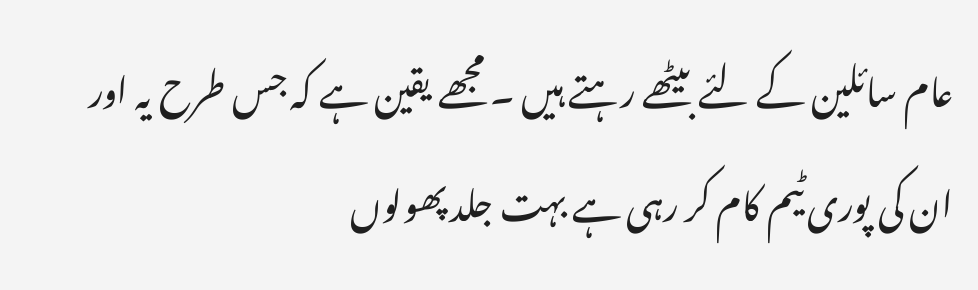عام سائلین کے لئے بیٹھے رہتے ہیں ۔ مجھے یقین ہے کہ جس طرح یہ اور ان کی پوری ٹیم کام کر رہی ہے بہت جلد پھولوں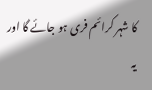کا شہر کرائم فری ہو جائے گا اور یہ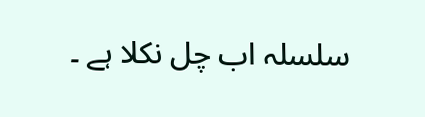سلسلہ اب چل نکلا ہے ۔